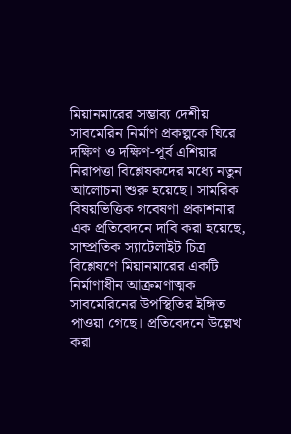মিয়ানমারের সম্ভাব্য দেশীয় সাবমেরিন নির্মাণ প্রকল্পকে ঘিরে দক্ষিণ ও দক্ষিণ-পূর্ব এশিয়ার নিরাপত্তা বিশ্লেষকদের মধ্যে নতুন আলোচনা শুরু হয়েছে। সামরিক বিষয়ভিত্তিক গবেষণা প্রকাশনার এক প্রতিবেদনে দাবি করা হয়েছে, সাম্প্রতিক স্যাটেলাইট চিত্র বিশ্লেষণে মিয়ানমারের একটি নির্মাণাধীন আক্রমণাত্মক সাবমেরিনের উপস্থিতির ইঙ্গিত পাওয়া গেছে। প্রতিবেদনে উল্লেখ করা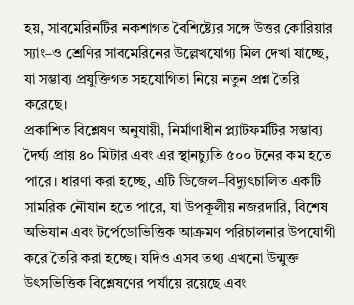হয়, সাবমেরিনটির নকশাগত বৈশিষ্ট্যের সঙ্গে উত্তর কোরিয়ার স্যাং–ও শ্রেণির সাবমেরিনের উল্লেখযোগ্য মিল দেখা যাচ্ছে, যা সম্ভাব্য প্রযুক্তিগত সহযোগিতা নিয়ে নতুন প্রশ্ন তৈরি করেছে।
প্রকাশিত বিশ্লেষণ অনুযায়ী, নির্মাণাধীন প্ল্যাটফর্মটির সম্ভাব্য দৈর্ঘ্য প্রায় ৪০ মিটার এবং এর স্থানচ্যুতি ৫০০ টনের কম হতে পারে। ধারণা করা হচ্ছে, এটি ডিজেল–বিদ্যুৎচালিত একটি সামরিক নৌযান হতে পারে, যা উপকূলীয় নজরদারি, বিশেষ অভিযান এবং টর্পেডোভিত্তিক আক্রমণ পরিচালনার উপযোগী করে তৈরি করা হচ্ছে। যদিও এসব তথ্য এখনো উন্মুক্ত উৎসভিত্তিক বিশ্লেষণের পর্যায়ে রয়েছে এবং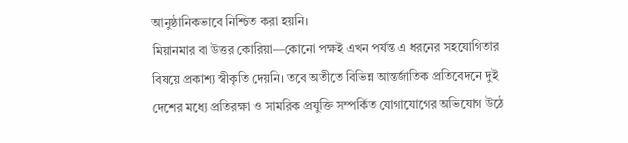আনুষ্ঠানিকভাবে নিশ্চিত করা হয়নি।
মিয়ানমার বা উত্তর কোরিয়া—কোনো পক্ষই এখন পর্যন্ত এ ধরনের সহযোগিতার বিষয়ে প্রকাশ্য স্বীকৃতি দেয়নি। তবে অতীতে বিভিন্ন আন্তর্জাতিক প্রতিবেদনে দুই দেশের মধ্যে প্রতিরক্ষা ও সামরিক প্রযুক্তি সম্পর্কিত যোগাযোগের অভিযোগ উঠে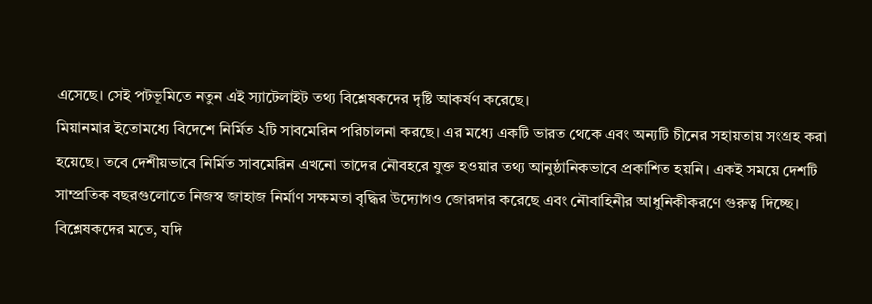এসেছে। সেই পটভূমিতে নতুন এই স্যাটেলাইট তথ্য বিশ্লেষকদের দৃষ্টি আকর্ষণ করেছে।
মিয়ানমার ইতোমধ্যে বিদেশে নির্মিত ২টি সাবমেরিন পরিচালনা করছে। এর মধ্যে একটি ভারত থেকে এবং অন্যটি চীনের সহায়তায় সংগ্রহ করা হয়েছে। তবে দেশীয়ভাবে নির্মিত সাবমেরিন এখনো তাদের নৌবহরে যুক্ত হওয়ার তথ্য আনুষ্ঠানিকভাবে প্রকাশিত হয়নি। একই সময়ে দেশটি সাম্প্রতিক বছরগুলোতে নিজস্ব জাহাজ নির্মাণ সক্ষমতা বৃদ্ধির উদ্যোগও জোরদার করেছে এবং নৌবাহিনীর আধুনিকীকরণে গুরুত্ব দিচ্ছে।
বিশ্লেষকদের মতে, যদি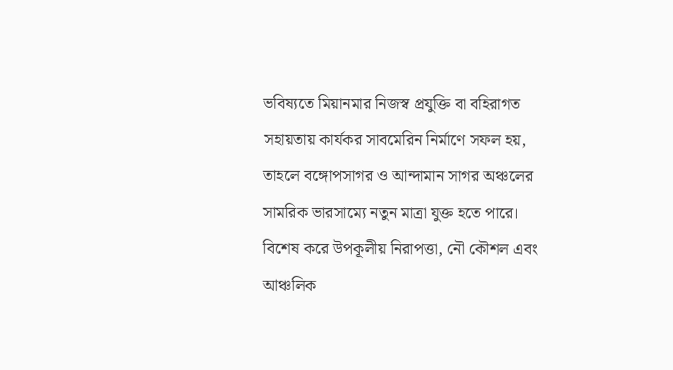ভবিষ্যতে মিয়ানমার নিজস্ব প্রযুক্তি বা বহিরাগত সহায়তায় কার্যকর সাবমেরিন নির্মাণে সফল হয়, তাহলে বঙ্গোপসাগর ও আন্দামান সাগর অঞ্চলের সামরিক ভারসাম্যে নতুন মাত্রা যুক্ত হতে পারে। বিশেষ করে উপকূলীয় নিরাপত্তা, নৌ কৌশল এবং আঞ্চলিক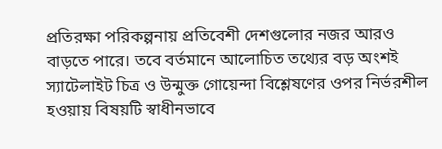প্রতিরক্ষা পরিকল্পনায় প্রতিবেশী দেশগুলোর নজর আরও বাড়তে পারে। তবে বর্তমানে আলোচিত তথ্যের বড় অংশই স্যাটেলাইট চিত্র ও উন্মুক্ত গোয়েন্দা বিশ্লেষণের ওপর নির্ভরশীল হওয়ায় বিষয়টি স্বাধীনভাবে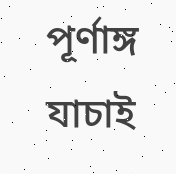পূর্ণাঙ্গ যাচাই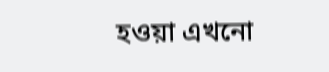হওয়া এখনো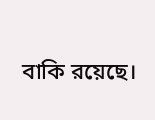বাকি রয়েছে।